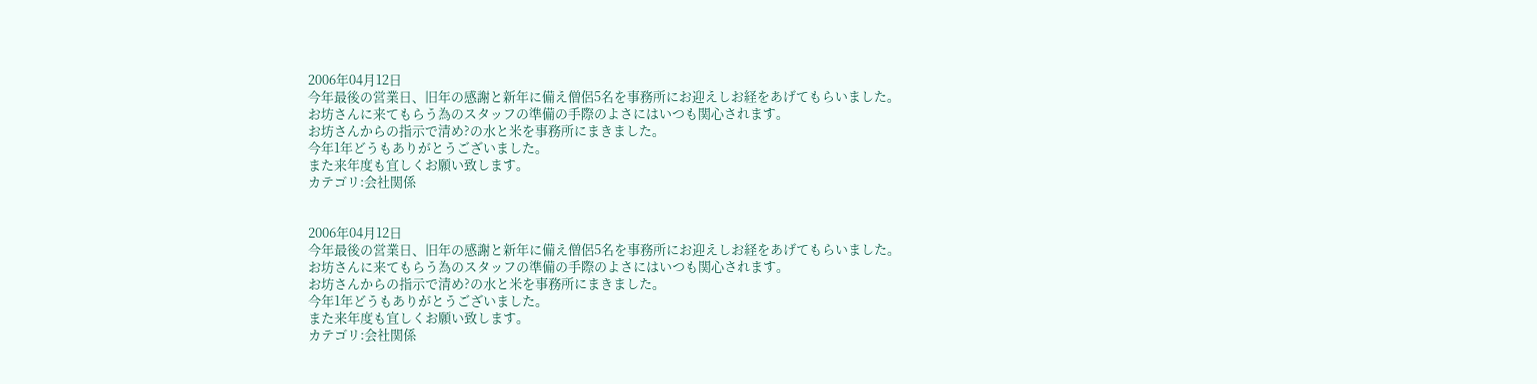2006年04月12日
今年最後の営業日、旧年の感謝と新年に備え僧侶5名を事務所にお迎えしお経をあげてもらいました。
お坊さんに来てもらう為のスタッフの準備の手際のよさにはいつも関心されます。
お坊さんからの指示で清め?の水と米を事務所にまきました。
今年1年どうもありがとうございました。
また来年度も宜しくお願い致します。
カテゴリ:会社関係


2006年04月12日
今年最後の営業日、旧年の感謝と新年に備え僧侶5名を事務所にお迎えしお経をあげてもらいました。
お坊さんに来てもらう為のスタッフの準備の手際のよさにはいつも関心されます。
お坊さんからの指示で清め?の水と米を事務所にまきました。
今年1年どうもありがとうございました。
また来年度も宜しくお願い致します。
カテゴリ:会社関係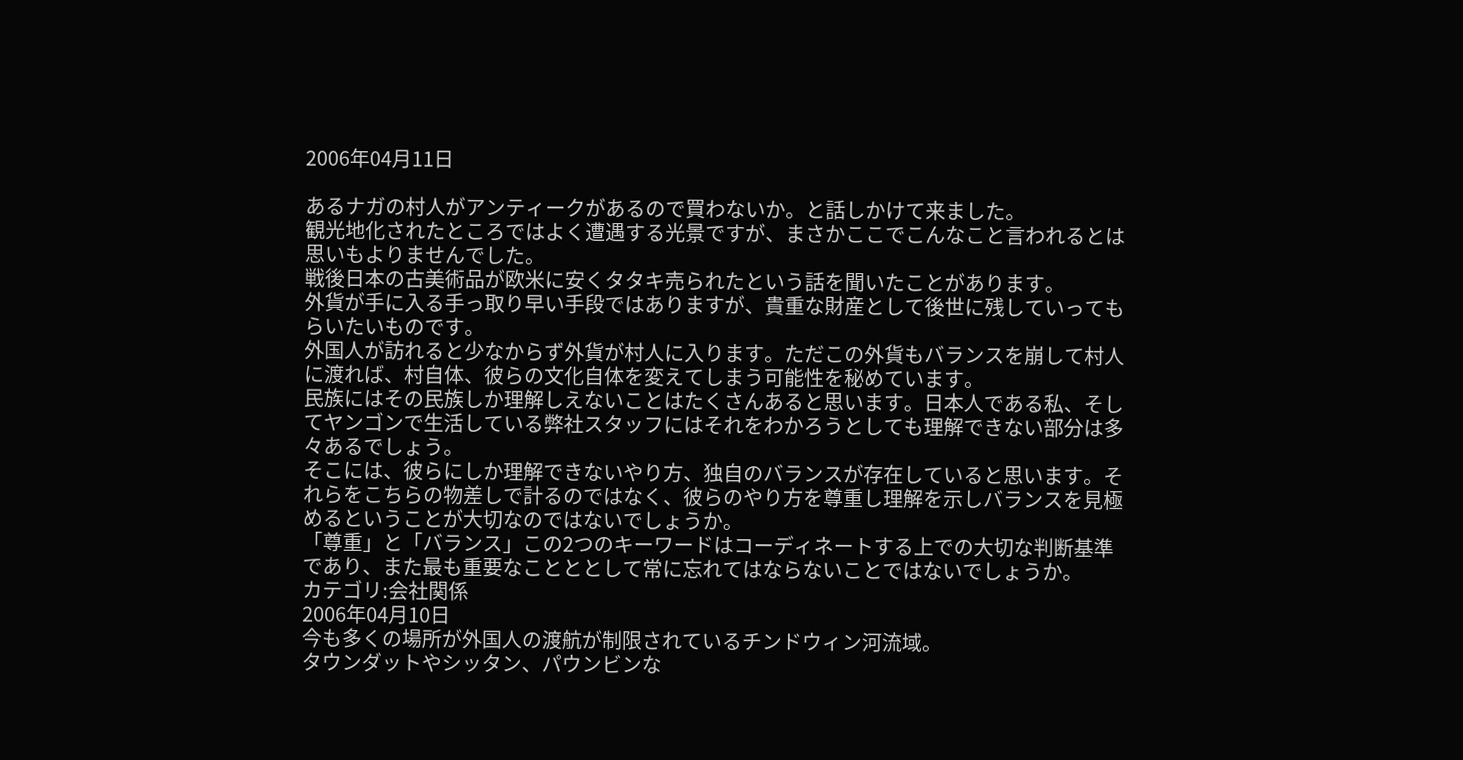2006年04月11日

あるナガの村人がアンティークがあるので買わないか。と話しかけて来ました。
観光地化されたところではよく遭遇する光景ですが、まさかここでこんなこと言われるとは思いもよりませんでした。
戦後日本の古美術品が欧米に安くタタキ売られたという話を聞いたことがあります。
外貨が手に入る手っ取り早い手段ではありますが、貴重な財産として後世に残していってもらいたいものです。
外国人が訪れると少なからず外貨が村人に入ります。ただこの外貨もバランスを崩して村人に渡れば、村自体、彼らの文化自体を変えてしまう可能性を秘めています。
民族にはその民族しか理解しえないことはたくさんあると思います。日本人である私、そしてヤンゴンで生活している弊社スタッフにはそれをわかろうとしても理解できない部分は多々あるでしょう。
そこには、彼らにしか理解できないやり方、独自のバランスが存在していると思います。それらをこちらの物差しで計るのではなく、彼らのやり方を尊重し理解を示しバランスを見極めるということが大切なのではないでしょうか。
「尊重」と「バランス」この2つのキーワードはコーディネートする上での大切な判断基準であり、また最も重要なことととして常に忘れてはならないことではないでしょうか。
カテゴリ:会社関係
2006年04月10日
今も多くの場所が外国人の渡航が制限されているチンドウィン河流域。
タウンダットやシッタン、パウンビンな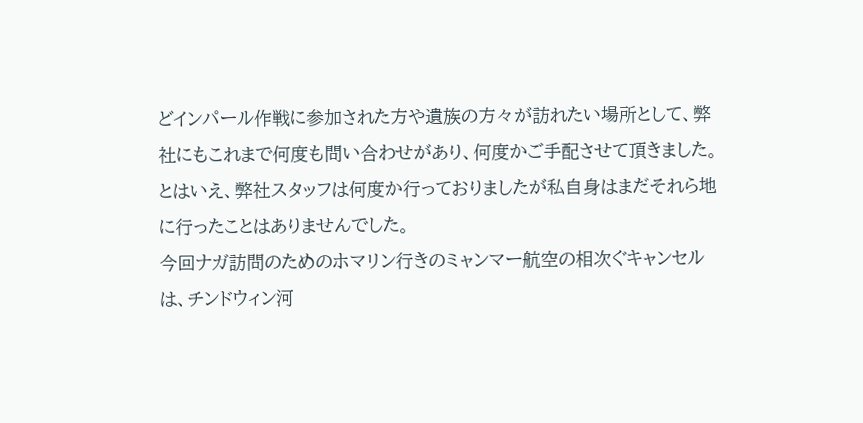どインパール作戦に参加された方や遺族の方々が訪れたい場所として、弊社にもこれまで何度も問い合わせがあり、何度かご手配させて頂きました。
とはいえ、弊社スタッフは何度か行っておりましたが私自身はまだそれら地に行ったことはありませんでした。
今回ナガ訪問のためのホマリン行きのミャンマー航空の相次ぐキャンセルは、チンドウィン河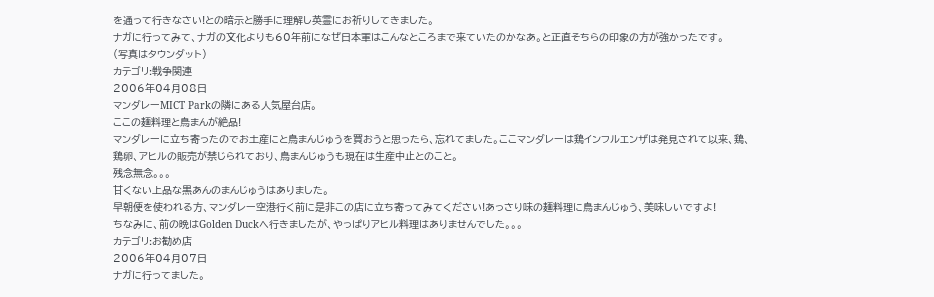を通って行きなさい!との暗示と勝手に理解し英霊にお祈りしてきました。
ナガに行ってみて、ナガの文化よりも60年前になぜ日本軍はこんなところまで来ていたのかなあ。と正直そちらの印象の方が強かったです。
(写真はタウンダット)
カテゴリ:戦争関連
2006年04月08日
マンダレーMICT Parkの隣にある人気屋台店。
ここの麺料理と鳥まんが絶品!
マンダレーに立ち寄ったのでお土産にと鳥まんじゅうを買おうと思ったら、忘れてました。ここマンダレーは鶏インフルエンザは発見されて以来、鶏、鶏卵、アヒルの販売が禁じられており、鳥まんじゅうも現在は生産中止とのこと。
残念無念。。。
甘くない上品な黒あんのまんじゅうはありました。
早朝便を使われる方、マンダレー空港行く前に是非この店に立ち寄ってみてください!あっさり味の麺料理に鳥まんじゅう、美味しいですよ!
ちなみに、前の晩はGolden Duckへ行きましたが、やっぱりアヒル料理はありませんでした。。。
カテゴリ:お勧め店
2006年04月07日
ナガに行ってました。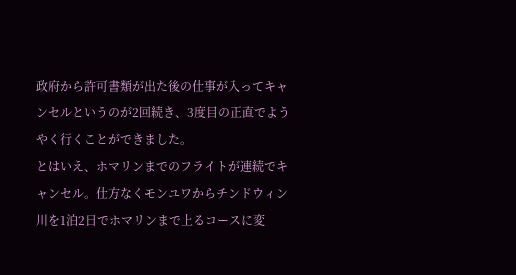政府から許可書類が出た後の仕事が入ってキャンセルというのが2回続き、3度目の正直でようやく行くことができました。
とはいえ、ホマリンまでのフライトが連続でキャンセル。仕方なくモンユワからチンドウィン川を1泊2日でホマリンまで上るコースに変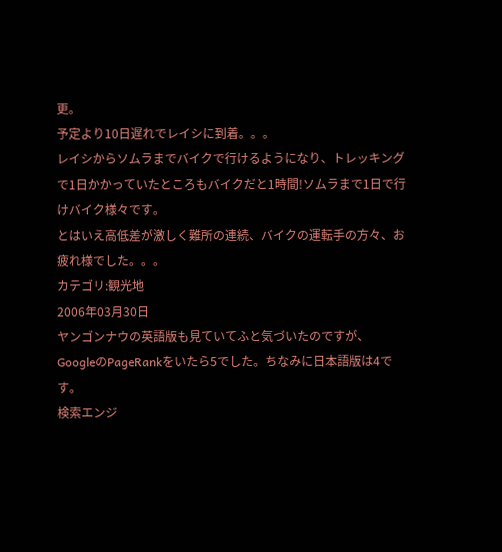更。
予定より10日遅れでレイシに到着。。。
レイシからソムラまでバイクで行けるようになり、トレッキングで1日かかっていたところもバイクだと1時間!ソムラまで1日で行けバイク様々です。
とはいえ高低差が激しく難所の連続、バイクの運転手の方々、お疲れ様でした。。。
カテゴリ:観光地
2006年03月30日
ヤンゴンナウの英語版も見ていてふと気づいたのですが、GoogleのPageRankをいたら5でした。ちなみに日本語版は4です。
検索エンジ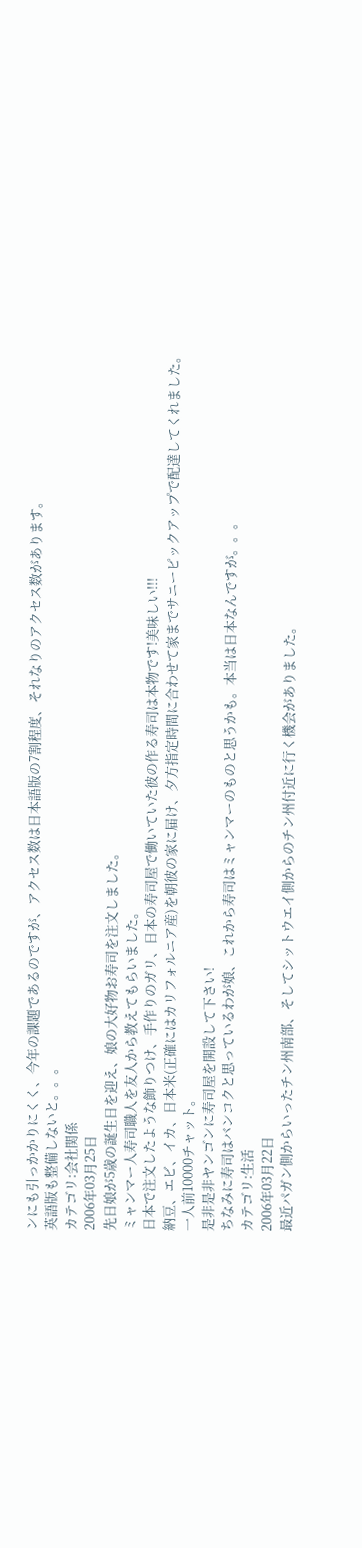ンにも引っかかりにくく、今年の課題であるのですが、アクセス数は日本語版の7割程度、それなりのアクセス数があります。
英語版も整備しないと。。。
カテゴリ:会社関係
2006年03月25日
先日娘が5歳の誕生日を迎え、娘の大好物お寿司を注文しました。
ミャンマー人寿司職人を友人から教えてもらいました。
日本で注文したような飾りつけ、手作りのガリ、日本の寿司屋で働いていた彼の作る寿司は本物です!美味しい!!!
納豆、エビ、イカ、日本米(正確にはカリフォルニア産)を朝彼の家に届け、夕方指定時間に合わせて家までサニーピックアップで配達してくれました。
一人前10000チャット。
是非是非ヤンゴンに寿司屋を開設して下さい!
ちなみに寿司はバンコクと思っているわが娘、これから寿司はミャンマーのものと思うかも。本当は日本なんですが。。。
カテゴリ:生活
2006年03月22日
最近パガン側からいったチン州南部、そしてシットウエイ側からのチン州付近に行く機会がありました。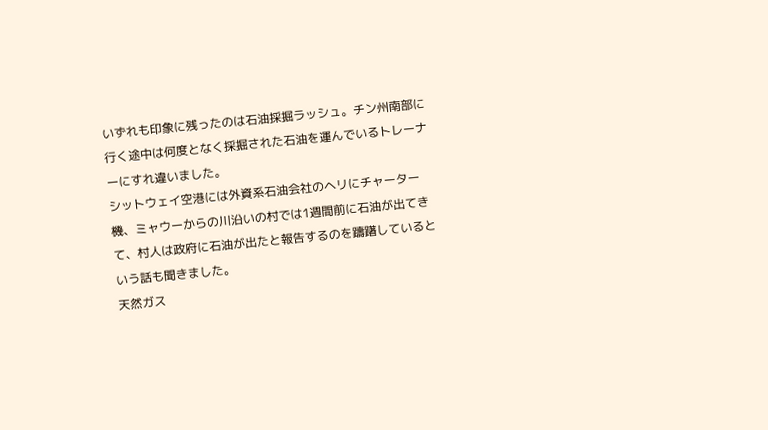いずれも印象に残ったのは石油採掘ラッシュ。チン州南部に行く途中は何度となく採掘された石油を運んでいるトレーナーにすれ違いました。
シットウェイ空港には外資系石油会社のヘリにチャーター機、ミャウーからの川沿いの村では1週間前に石油が出てきて、村人は政府に石油が出たと報告するのを躊躇しているという話も聞きました。
天然ガス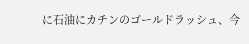に石油にカチンのゴールドラッシュ、今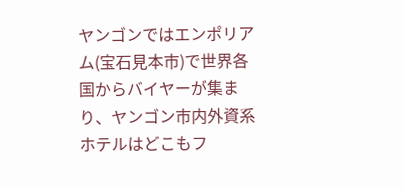ヤンゴンではエンポリアム(宝石見本市)で世界各国からバイヤーが集まり、ヤンゴン市内外資系ホテルはどこもフ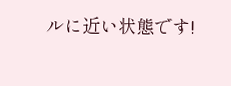ルに近い状態です!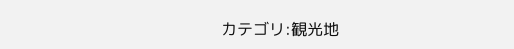カテゴリ:観光地